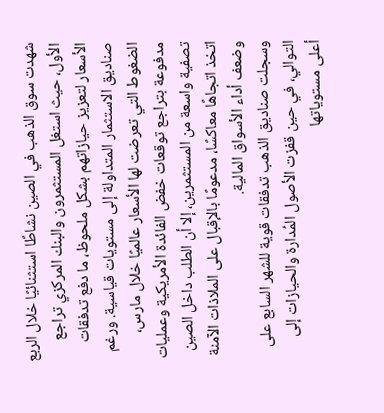شهدت سوق الذهب في الصين نشاطًا استثنائيًا خلال الربع الأول، حيث استغل المستثمرون والبنك المركزي تراجع الأسعار لتعزيز حيازاتهم بشكل ملحوظ، ما دفع تدفقات صناديق الاستثمار المتداولة إلى مستويات قياسية. ورغم الضغوط التي تعرضت لها الأسعار عالميًا خلال مارس، مدفوعة بتراجع توقعات خفض الفائدة الأمريكية وعمليات تصفية واسعة من المستثمرين، إلا أن الطلب داخل الصين اتخذ اتجاهًا معاكسًا، مدعومًا بالإقبال على الملاذات الآمنة وضعف أداء الأسواق المالية.
وسجلت صناديق الذهب تدفقات قوية للشهر السابع على التوالي، في حين قفزت الأصول المُدارة والحيازات إلى أعلى مستوياتها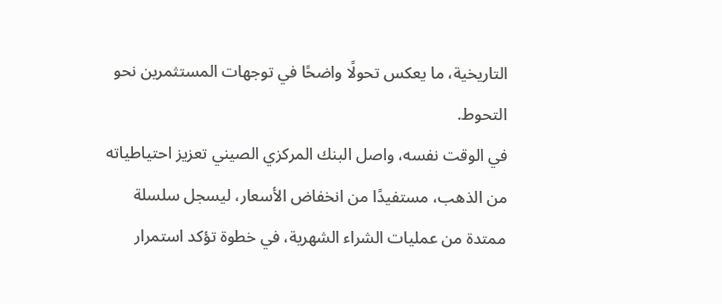التاريخية، ما يعكس تحولًا واضحًا في توجهات المستثمرين نحو التحوط.
في الوقت نفسه، واصل البنك المركزي الصيني تعزيز احتياطياته من الذهب، مستفيدًا من انخفاض الأسعار، ليسجل سلسلة ممتدة من عمليات الشراء الشهرية، في خطوة تؤكد استمرار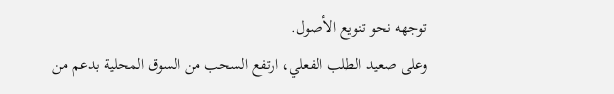توجهه نحو تنويع الأصول.
وعلى صعيد الطلب الفعلي، ارتفع السحب من السوق المحلية بدعم من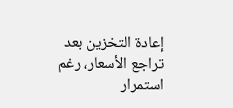إعادة التخزين بعد تراجع الأسعار، رغم استمرار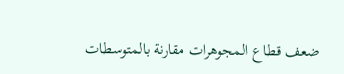ضعف قطاع المجوهرات مقارنة بالمتوسطات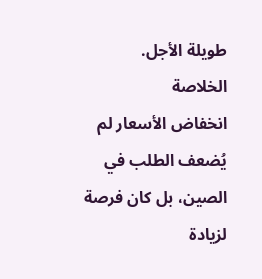طويلة الأجل.
الخلاصة
انخفاض الأسعار لم يُضعف الطلب في الصين، بل كان فرصة لزيادة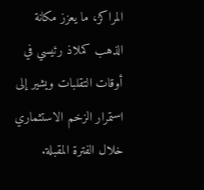المراكز، ما يعزز مكانة الذهب كملاذ رئيسي في أوقات التقلبات ويشير إلى استمرار الزخم الاستثماري خلال الفترة المقبلة.